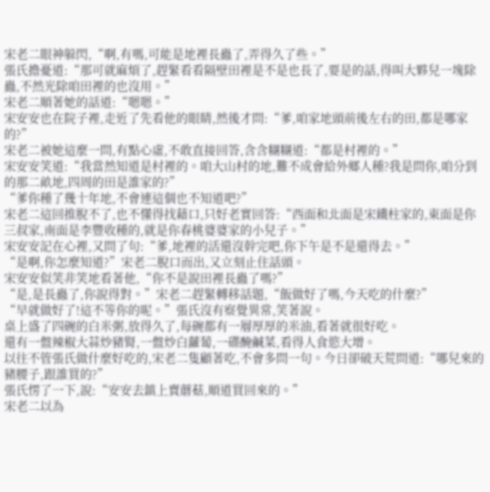宋老二眼神躲閃,“啊,有嗎,可能是地裡長蟲了,弄得久了些。”
張氏擔憂道:“那可就麻煩了,趕緊看看隔壁田裡是不是也長了,要是的話,得叫大夥兒一塊除蟲,不然光除咱田裡的也沒用。”
宋老二順著她的話道:“嗯嗯。”
宋安安也在院子裡,走近了先看他的眼睛,然後才問:“爹,咱家地頭前後左右的田,都是哪家的?”
宋老二被她這麼一問,有點心虛,不敢直接回答,含含糊糊道:“都是村裡的。”
宋安安笑道:“我當然知道是村裡的。咱大山村的地,難不成會給外鄉人種?我是問你,咱分到的那二畝地,四周的田是誰家的?”
“爹你種了幾十年地,不會連這個也不知道吧?”
宋老二這回推脫不了,也不懂得找藉口,只好老實回答:“西面和北面是宋鐵柱家的,東面是你三叔家,南面是李豐收種的,就是你春桃婆婆家的小兒子。”
宋安安記在心裡,又問了句:“爹,地裡的活還沒幹完吧,你下午是不是還得去。”
“是啊,你怎麼知道?”宋老二脫口而出,又立刻止住話頭。
宋安安似笑非笑地看著他,“你不是說田裡長蟲了嗎?”
“是,是長蟲了,你說得對。”宋老二趕緊轉移話題,“飯做好了嗎,今天吃的什麼?”
“早就做好了!這不等你的呢。”張氏沒有察覺異常,笑著說。
桌上盛了四碗的白米粥,放得久了,每碗都有一層厚厚的米油,看著就很好吃。
還有一盤辣椒大蒜炒豬腎,一盤炒白蘿蔔,一碟醃鹹菜,看得人食慾大增。
以往不管張氏做什麼好吃的,宋老二隻顧著吃,不會多問一句。今日卻破天荒問道:“哪兒來的豬腰子,跟誰買的?”
張氏愣了一下,說:“安安去鎮上賣蘑菇,順道買回來的。”
宋老二以為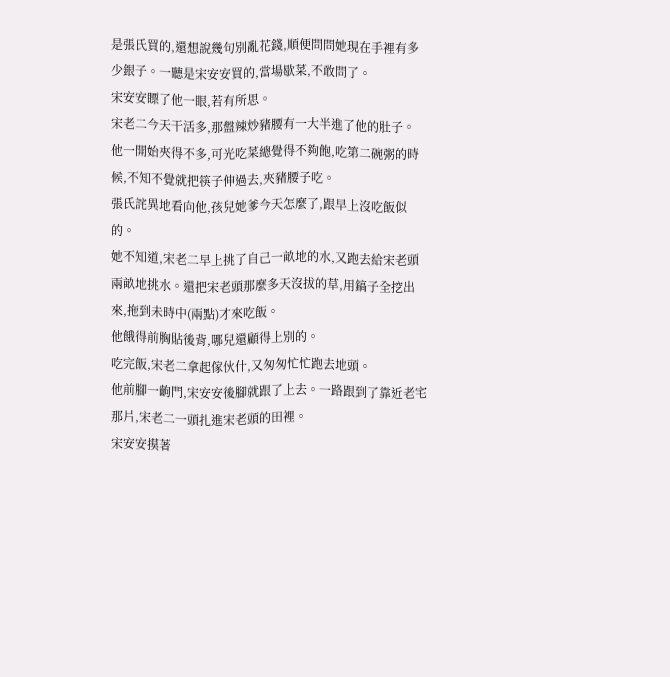是張氏買的,還想說幾句別亂花錢,順便問問她現在手裡有多少銀子。一聽是宋安安買的,當場歇菜,不敢問了。
宋安安瞟了他一眼,若有所思。
宋老二今天干活多,那盤辣炒豬腰有一大半進了他的肚子。
他一開始夾得不多,可光吃菜總覺得不夠飽,吃第二碗粥的時候,不知不覺就把筷子伸過去,夾豬腰子吃。
張氏詫異地看向他,孩兒她爹今天怎麼了,跟早上沒吃飯似的。
她不知道,宋老二早上挑了自己一畝地的水,又跑去給宋老頭兩畝地挑水。還把宋老頭那麼多天沒拔的草,用鎬子全挖出來,拖到未時中(兩點)才來吃飯。
他餓得前胸貼後背,哪兒還顧得上別的。
吃完飯,宋老二拿起傢伙什,又匆匆忙忙跑去地頭。
他前腳一齣門,宋安安後腳就跟了上去。一路跟到了靠近老宅那片,宋老二一頭扎進宋老頭的田裡。
宋安安摸著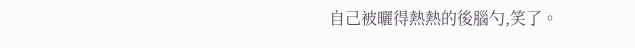自己被曬得熱熱的後腦勺,笑了。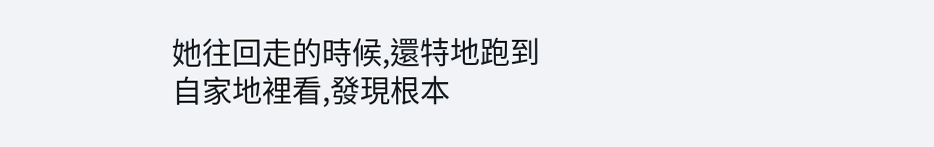她往回走的時候,還特地跑到自家地裡看,發現根本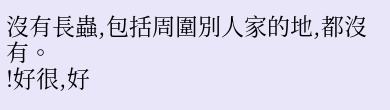沒有長蟲,包括周圍別人家的地,都沒有。
!好很,好